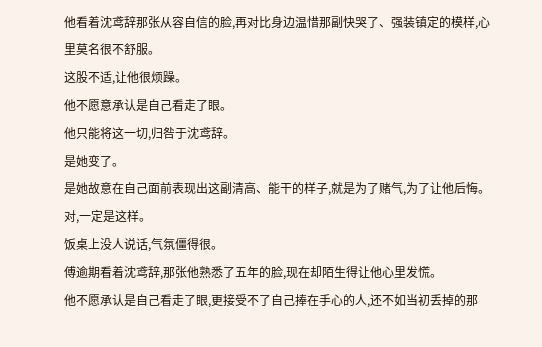他看着沈鸢辞那张从容自信的脸,再对比身边温惜那副快哭了、强装镇定的模样,心里莫名很不舒服。
这股不适,让他很烦躁。
他不愿意承认是自己看走了眼。
他只能将这一切,归咎于沈鸢辞。
是她变了。
是她故意在自己面前表现出这副清高、能干的样子,就是为了赌气,为了让他后悔。
对,一定是这样。
饭桌上没人说话,气氛僵得很。
傅逾期看着沈鸢辞,那张他熟悉了五年的脸,现在却陌生得让他心里发慌。
他不愿承认是自己看走了眼,更接受不了自己捧在手心的人,还不如当初丢掉的那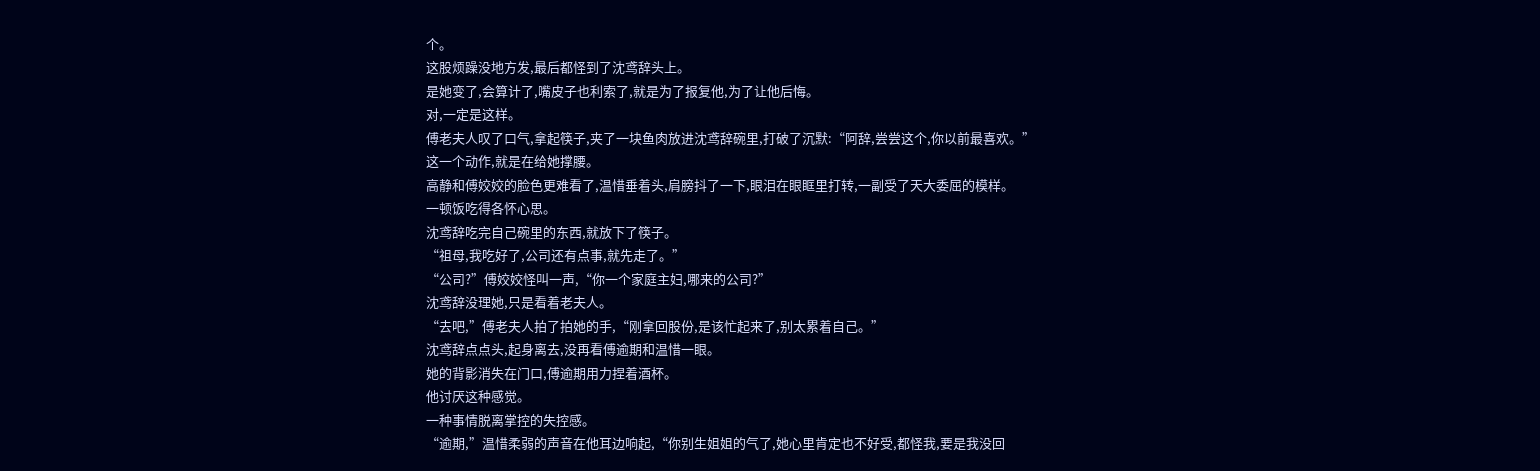个。
这股烦躁没地方发,最后都怪到了沈鸢辞头上。
是她变了,会算计了,嘴皮子也利索了,就是为了报复他,为了让他后悔。
对,一定是这样。
傅老夫人叹了口气,拿起筷子,夹了一块鱼肉放进沈鸢辞碗里,打破了沉默:“阿辞,尝尝这个,你以前最喜欢。”
这一个动作,就是在给她撑腰。
高静和傅姣姣的脸色更难看了,温惜垂着头,肩膀抖了一下,眼泪在眼眶里打转,一副受了天大委屈的模样。
一顿饭吃得各怀心思。
沈鸢辞吃完自己碗里的东西,就放下了筷子。
“祖母,我吃好了,公司还有点事,就先走了。”
“公司?”傅姣姣怪叫一声,“你一个家庭主妇,哪来的公司?”
沈鸢辞没理她,只是看着老夫人。
“去吧,”傅老夫人拍了拍她的手,“刚拿回股份,是该忙起来了,别太累着自己。”
沈鸢辞点点头,起身离去,没再看傅逾期和温惜一眼。
她的背影消失在门口,傅逾期用力捏着酒杯。
他讨厌这种感觉。
一种事情脱离掌控的失控感。
“逾期,”温惜柔弱的声音在他耳边响起,“你别生姐姐的气了,她心里肯定也不好受,都怪我,要是我没回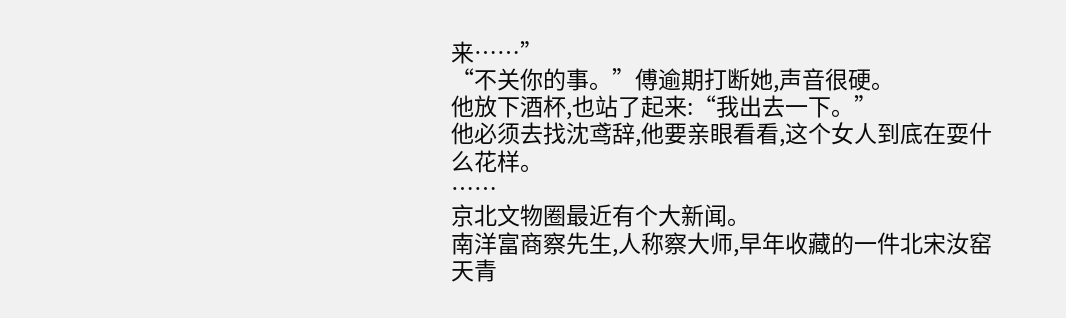来……”
“不关你的事。”傅逾期打断她,声音很硬。
他放下酒杯,也站了起来:“我出去一下。”
他必须去找沈鸢辞,他要亲眼看看,这个女人到底在耍什么花样。
……
京北文物圈最近有个大新闻。
南洋富商察先生,人称察大师,早年收藏的一件北宋汝窑天青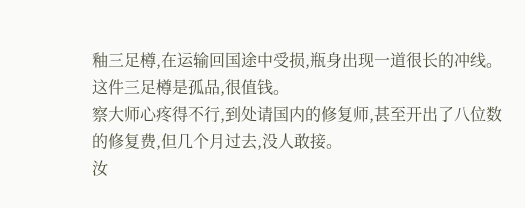釉三足樽,在运输回国途中受损,瓶身出现一道很长的冲线。
这件三足樽是孤品,很值钱。
察大师心疼得不行,到处请国内的修复师,甚至开出了八位数的修复费,但几个月过去,没人敢接。
汝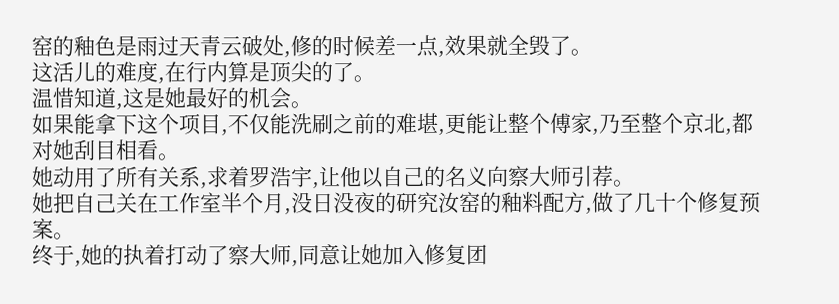窑的釉色是雨过天青云破处,修的时候差一点,效果就全毁了。
这活儿的难度,在行内算是顶尖的了。
温惜知道,这是她最好的机会。
如果能拿下这个项目,不仅能洗刷之前的难堪,更能让整个傅家,乃至整个京北,都对她刮目相看。
她动用了所有关系,求着罗浩宇,让他以自己的名义向察大师引荐。
她把自己关在工作室半个月,没日没夜的研究汝窑的釉料配方,做了几十个修复预案。
终于,她的执着打动了察大师,同意让她加入修复团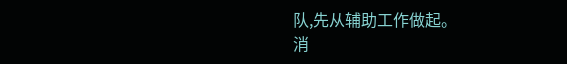队,先从辅助工作做起。
消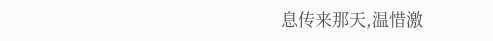息传来那天,温惜激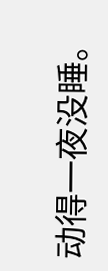动得一夜没睡。